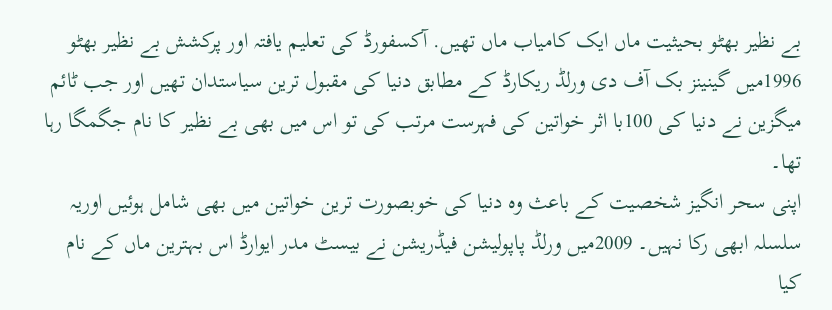بے نظیر بھٹو بحیثیت ماں ایک کامیاب ماں تھیں. آکسفورڈ کی تعلیم یافتہ اور پرکشش بے نظیر بھٹو 1996میں گینینز بک آف دی ورلڈ ریکارڈ کے مطابق دنیا کی مقبول ترین سیاستدان تھیں اور جب ٹائم میگزین نے دنیا کی 100با اثر خواتین کی فہرست مرتب کی تو اس میں بھی بے نظیر کا نام جگمگا رہا تھا۔
اپنی سحر انگیز شخصیت کے باعث وہ دنیا کی خوبصورت ترین خواتین میں بھی شامل ہوئیں اوریہ سلسلہ ابھی رکا نہیں۔ 2009میں ورلڈ پاپولیشن فیڈریشن نے بیسٹ مدر ایوارڈ اس بہترین ماں کے نام کیا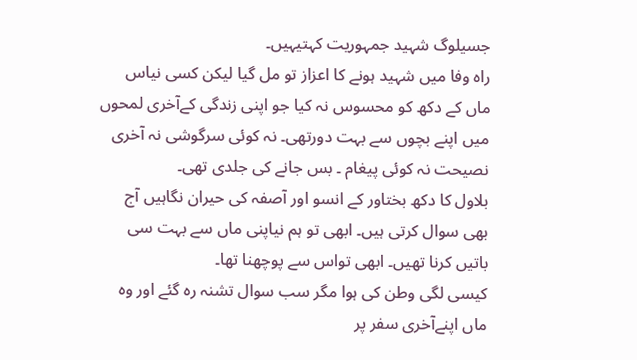جسیلوگ شہید جمہوریت کہتیہیں۔
راہ وفا میں شہید ہونے کا اعزاز تو مل گیا لیکن کسی نیاس ماں کے دکھ کو محسوس نہ کیا جو اپنی زندگی کےآخری لمحوں میں اپنے بچوں سے بہت دورتھی۔ نہ کوئی سرگوشی نہ آخری نصیحت نہ کوئی پیغام ۔ بس جانے کی جلدی تھی۔
بلاول کا دکھ بختاور کے انسو اور آصفہ کی حیران نگاہیں آج بھی سوال کرتی ہیں۔ ابھی تو ہم نیاپنی ماں سے بہت سی باتیں کرنا تھیں۔ ابھی تواس سے پوچھنا تھا۔
کیسی لگی وطن کی ہوا مگر سب سوال تشنہ رہ گئے اور وہ ماں اپنےآخری سفر پر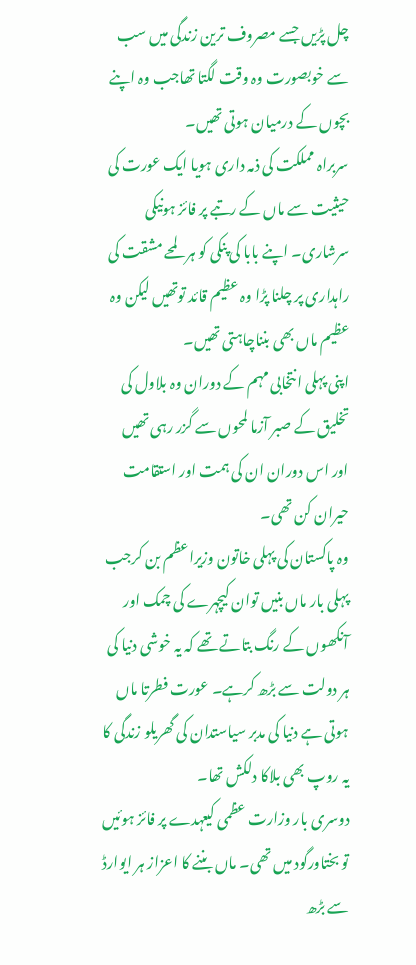چل پڑیں جسے مصروف ترین زندگی میں سب سے خوبصورت وہ وقت لگتا تھاجب وہ اپنے بچوں کے درمیان ہوتی تھیں۔
سربراہ مملکت کی ذمہ داری ہویا ایک عورت کی حیثیت سے ماں کے رتبے پر فائز ہونیکی سرشاری۔ اپنے بابا کی پنکی کو ہر لمحے مشقت کی راہداری پر چلنا پڑا وہ عظیم قائد توتھیں لیکن وہ عظیم ماں بھی بنناچاہتی تھیں۔
اپنی پہلی انتخابی مہم کے دوران وہ بلاول کی تخلیق کے صبر آزما لمحوں سے گزر رہی تھیں اور اس دوران ان کی ہمت اور استقامت حیران کن تھی۔
وہ پاکستان کی پہلی خاتون وزیراعظم بن کرجب پہلی بار ماں بنیں توان کیچہرے کی چمک اور آنکھوں کے رنگ بتاتے تھے کہ یہ خوشی دنیا کی ہر دولت سے بڑھ کرہے۔ عورت فطرتا ماں ہوتی ہے دنیا کی مدبر سیاستدان کی گھریلو زندگی کا یہ روپ بھی بلاکا دلکش تھا۔
دوسری بار وزارت عظمی کیعہدے پر فائز ہوئیں تو بختاورگود میں تھی۔ ماں بننے کا اعزاز ہر ایوارڈ سے بڑھ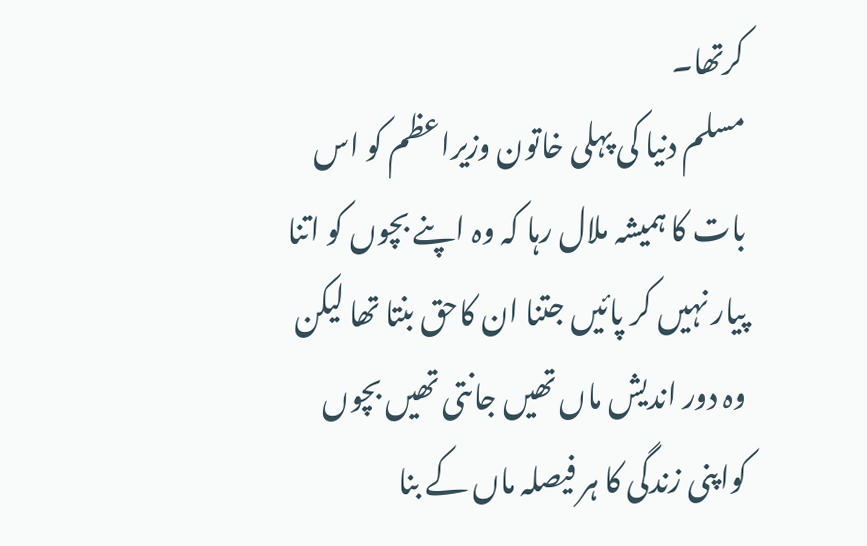کرتھا۔
مسلم دنیا کی پہلی خاتون وزیراعظم کو اس بات کا ہمیشہ ملال رہا کہ وہ اپنے بچوں کو اتنا پیار نہیں کر پائیں جتنا ان کاحق بنتا تھا لیکن وہ دور اندیش ماں تھیں جانتی تھیں بچوں کواپنی زندگی کا ہر فیصلہ ماں کے بنا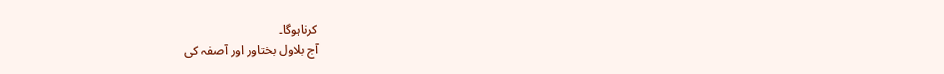کرناہوگا۔
آج بلاول بختاور اور آصفہ کی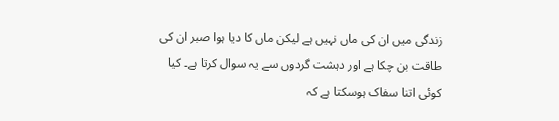زندگی میں ان کی ماں نہیں ہے لیکن ماں کا دیا ہوا صبر ان کی طاقت بن چکا ہے اور دہشت گردوں سے یہ سوال کرتا ہے۔ کیا کوئی اتنا سفاک ہوسکتا ہے کہ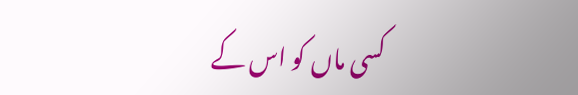کسی ماں کو اس کے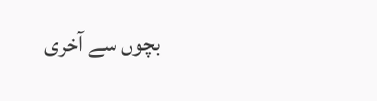بچوں سے آخری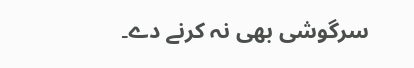سرگوشی بھی نہ کرنے دے۔